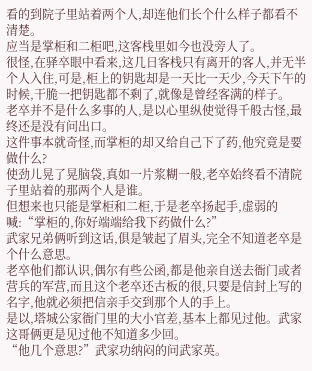看的到院子里站着两个人,却连他们长个什么样子都看不清楚。
应当是掌柜和二柜吧,这客栈里如今也没旁人了。
很怪,在驿卒眼中看来,这几日客栈只有离开的客人,并无半个人入住,可是,柜上的钥匙却是一天比一天少,今天下午的时候,干脆一把钥匙都不剩了,就像是曾经客满的样子。
老卒并不是什么多事的人,是以心里纵使觉得千般古怪,最终还是没有问出口。
这件事本就奇怪,而掌柜的却又给自己下了药,他究竟是要做什么?
使劲儿晃了晃脑袋,真如一片浆糊一般,老卒始终看不清院子里站着的那两个人是谁。
但想来也只能是掌柜和二柜,于是老卒扬起手,虚弱的喊:“掌柜的,你好端端给我下药做什么?”
武家兄弟俩听到这话,俱是皱起了眉头,完全不知道老卒是个什么意思。
老卒他们都认识,偶尔有些公函,都是他亲自送去衙门或者营兵的军营,而且这个老卒还古板的很,只要是信封上写的名字,他就必须把信亲手交到那个人的手上。
是以,塔城公家衙门里的大小官差,基本上都见过他。武家这哥俩更是见过他不知道多少回。
“他几个意思?”武家功纳闷的问武家英。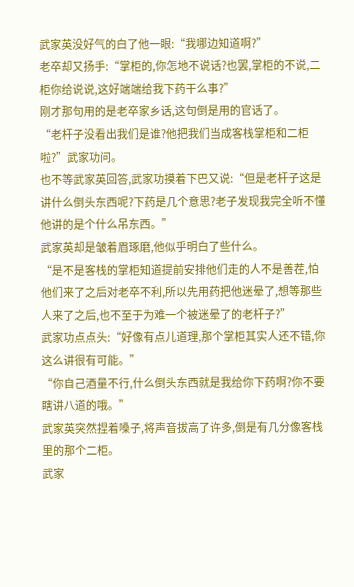武家英没好气的白了他一眼:“我哪边知道啊?”
老卒却又扬手:“掌柜的,你怎地不说话?也罢,掌柜的不说,二柜你给说说,这好端端给我下药干么事?”
刚才那句用的是老卒家乡话,这句倒是用的官话了。
“老杆子没看出我们是谁?他把我们当成客栈掌柜和二柜啦?”武家功问。
也不等武家英回答,武家功摸着下巴又说:“但是老杆子这是讲什么倒头东西呢?下药是几个意思?老子发现我完全听不懂他讲的是个什么吊东西。”
武家英却是皱着眉琢磨,他似乎明白了些什么。
“是不是客栈的掌柜知道提前安排他们走的人不是善茬,怕他们来了之后对老卒不利,所以先用药把他迷晕了,想等那些人来了之后,也不至于为难一个被迷晕了的老杆子?”
武家功点点头:“好像有点儿道理,那个掌柜其实人还不错,你这么讲很有可能。”
“你自己酒量不行,什么倒头东西就是我给你下药啊?你不要瞎讲八道的哦。”
武家英突然捏着嗓子,将声音拔高了许多,倒是有几分像客栈里的那个二柜。
武家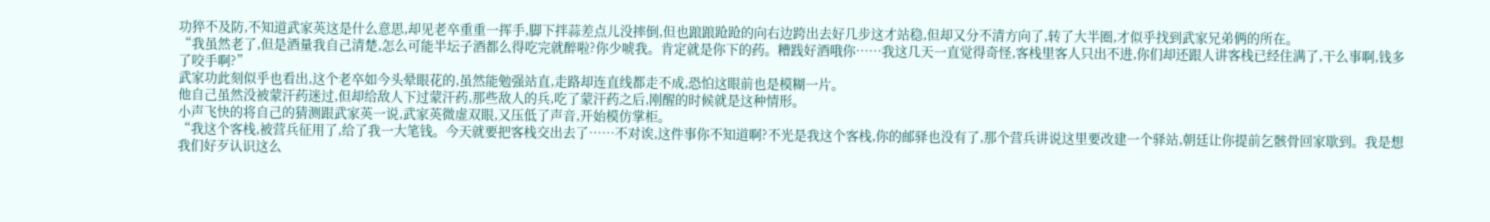功猝不及防,不知道武家英这是什么意思,却见老卒重重一挥手,脚下拌蒜差点儿没摔倒,但也踉踉跄跄的向右边跨出去好几步这才站稳,但却又分不清方向了,转了大半圈,才似乎找到武家兄弟俩的所在。
“我虽然老了,但是酒量我自己清楚,怎么可能半坛子酒都么得吃完就醉啦?你少唬我。肯定就是你下的药。糟践好酒哦你……我这几天一直觉得奇怪,客栈里客人只出不进,你们却还跟人讲客栈已经住满了,干么事啊,钱多了咬手啊?”
武家功此刻似乎也看出,这个老卒如今头晕眼花的,虽然能勉强站直,走路却连直线都走不成,恐怕这眼前也是模糊一片。
他自己虽然没被蒙汗药迷过,但却给敌人下过蒙汗药,那些敌人的兵,吃了蒙汗药之后,刚醒的时候就是这种情形。
小声飞快的将自己的猜测跟武家英一说,武家英微虚双眼,又压低了声音,开始模仿掌柜。
“我这个客栈,被营兵征用了,给了我一大笔钱。今天就要把客栈交出去了……不对诶,这件事你不知道啊?不光是我这个客栈,你的邮驿也没有了,那个营兵讲说这里要改建一个驿站,朝廷让你提前乞骸骨回家歇到。我是想我们好歹认识这么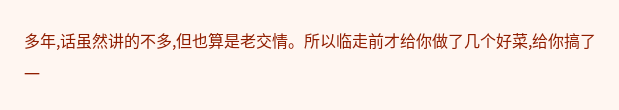多年,话虽然讲的不多,但也算是老交情。所以临走前才给你做了几个好菜,给你搞了一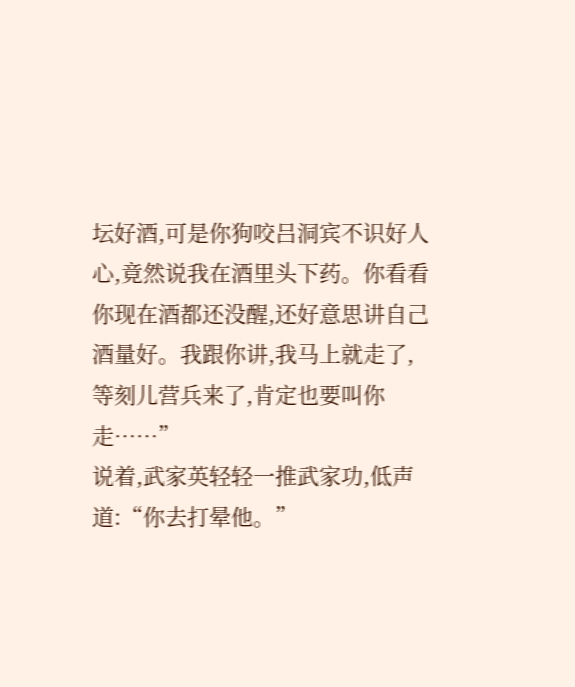坛好酒,可是你狗咬吕洞宾不识好人心,竟然说我在酒里头下药。你看看你现在酒都还没醒,还好意思讲自己酒量好。我跟你讲,我马上就走了,等刻儿营兵来了,肯定也要叫你走……”
说着,武家英轻轻一推武家功,低声道:“你去打晕他。”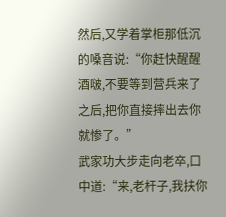然后,又学着掌柜那低沉的嗓音说:“你赶快醒醒酒啵,不要等到营兵来了之后,把你直接摔出去你就惨了。”
武家功大步走向老卒,口中道:“来,老杆子,我扶你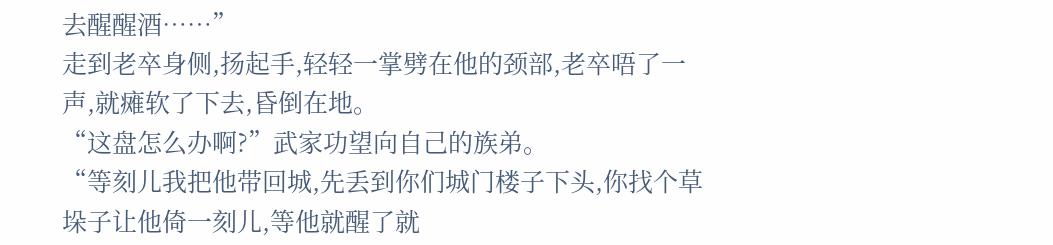去醒醒酒……”
走到老卒身侧,扬起手,轻轻一掌劈在他的颈部,老卒唔了一声,就瘫软了下去,昏倒在地。
“这盘怎么办啊?”武家功望向自己的族弟。
“等刻儿我把他带回城,先丢到你们城门楼子下头,你找个草垛子让他倚一刻儿,等他就醒了就